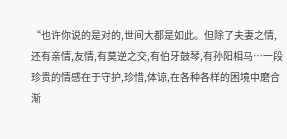“也许你说的是对的,世间大都是如此。但除了夫妻之情,还有亲情,友情,有莫逆之交,有伯牙鼓琴,有孙阳相马…一段珍贵的情感在于守护,珍惜,体谅,在各种各样的困境中磨合渐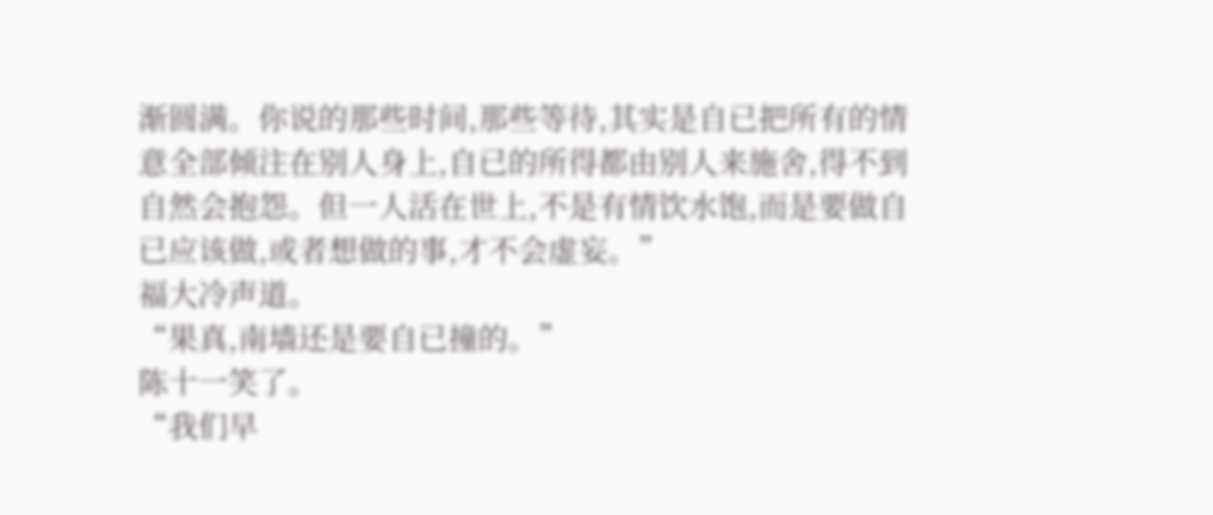渐圆满。你说的那些时间,那些等待,其实是自已把所有的情意全部倾注在别人身上,自已的所得都由别人来施舍,得不到自然会抱怨。但一人活在世上,不是有情饮水饱,而是要做自已应该做,或者想做的事,才不会虚妄。”
福大冷声道。
“果真,南墙还是要自已撞的。”
陈十一笑了。
“我们早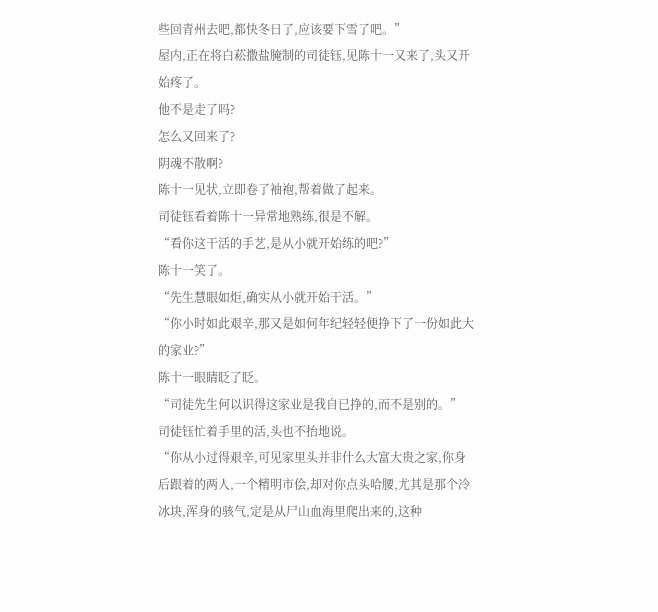些回青州去吧,都快冬日了,应该要下雪了吧。”
屋内,正在将白菘撒盐腌制的司徒钰,见陈十一又来了,头又开始疼了。
他不是走了吗?
怎么又回来了?
阴魂不散啊?
陈十一见状,立即卷了袖袍,帮着做了起来。
司徒钰看着陈十一异常地熟练,很是不解。
“看你这干活的手艺,是从小就开始练的吧?”
陈十一笑了。
“先生慧眼如炬,确实从小就开始干活。”
“你小时如此艰辛,那又是如何年纪轻轻便挣下了一份如此大的家业?”
陈十一眼睛眨了眨。
“司徒先生何以识得这家业是我自已挣的,而不是别的。”
司徒钰忙着手里的活,头也不抬地说。
“你从小过得艰辛,可见家里头并非什么大富大贵之家,你身后跟着的两人,一个精明市侩,却对你点头哈腰,尤其是那个冷冰块,浑身的骇气,定是从尸山血海里爬出来的,这种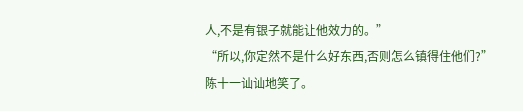人,不是有银子就能让他效力的。”
“所以,你定然不是什么好东西,否则怎么镇得住他们?”
陈十一讪讪地笑了。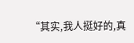“其实,我人挺好的,真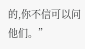的,你不信可以问他们。”